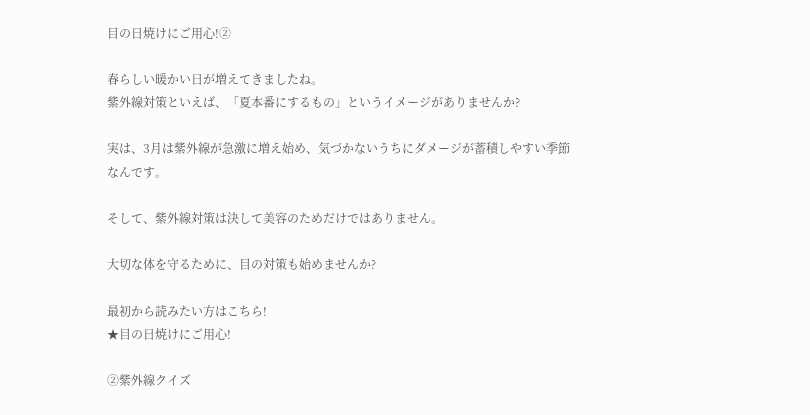目の日焼けにご用心!②

春らしい暖かい日が増えてきましたね。
紫外線対策といえば、「夏本番にするもの」というイメージがありませんか?

実は、3月は紫外線が急激に増え始め、気づかないうちにダメージが蓄積しやすい季節なんです。

そして、紫外線対策は決して美容のためだけではありません。

大切な体を守るために、目の対策も始めませんか?

最初から読みたい方はこちら!
★目の日焼けにご用心!

②紫外線クイズ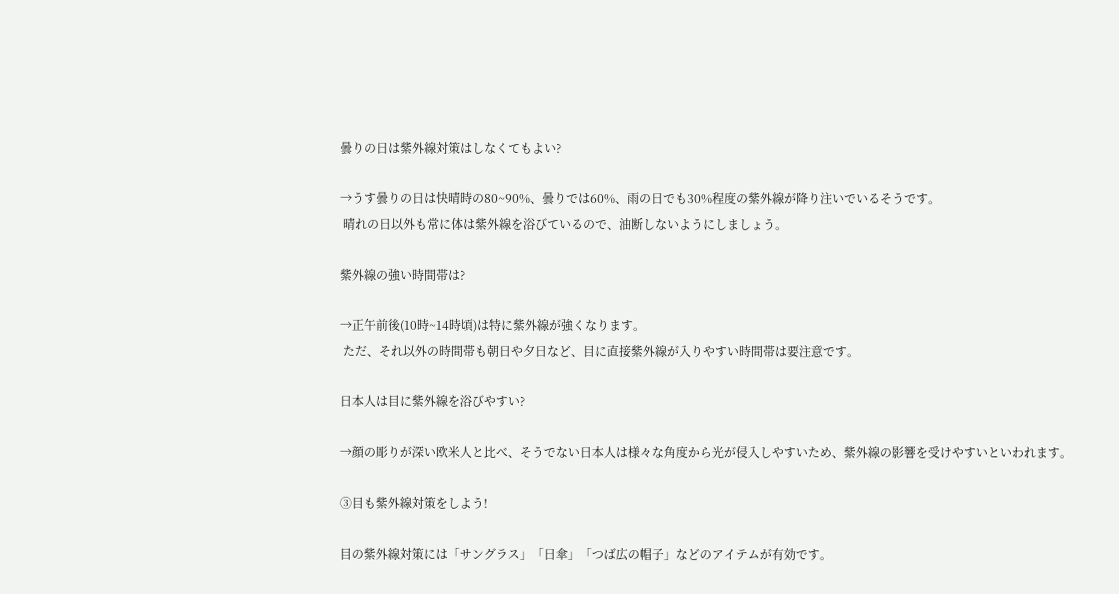曇りの日は紫外線対策はしなくてもよい?

→うす曇りの日は快晴時の80~90%、曇りでは60%、雨の日でも30%程度の紫外線が降り注いでいるそうです。
 晴れの日以外も常に体は紫外線を浴びているので、油断しないようにしましょう。

紫外線の強い時間帯は?

→正午前後(10時~14時頃)は特に紫外線が強くなります。
 ただ、それ以外の時間帯も朝日や夕日など、目に直接紫外線が入りやすい時間帯は要注意です。

日本人は目に紫外線を浴びやすい?

→顔の彫りが深い欧米人と比べ、そうでない日本人は様々な角度から光が侵入しやすいため、紫外線の影響を受けやすいといわれます。

③目も紫外線対策をしよう!

目の紫外線対策には「サングラス」「日傘」「つば広の帽子」などのアイテムが有効です。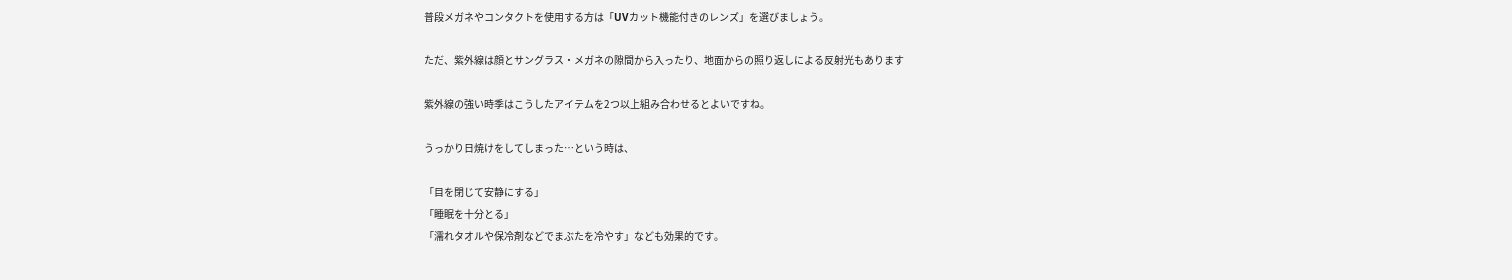普段メガネやコンタクトを使用する方は「UVカット機能付きのレンズ」を選びましょう。

ただ、紫外線は顔とサングラス・メガネの隙間から入ったり、地面からの照り返しによる反射光もあります

紫外線の強い時季はこうしたアイテムを2つ以上組み合わせるとよいですね。

うっかり日焼けをしてしまった…という時は、

「目を閉じて安静にする」
「睡眠を十分とる」
「濡れタオルや保冷剤などでまぶたを冷やす」なども効果的です。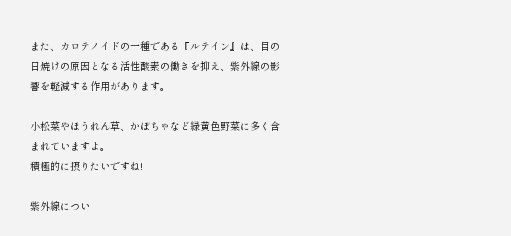また、カロテノイドの一種である『ルテイン』は、目の日焼けの原因となる活性酸素の働きを抑え、紫外線の影響を軽減する作用があります。

小松菜やほうれん草、かぼちゃなど緑黄色野菜に多く含まれていますよ。
積極的に摂りたいですね!

紫外線につい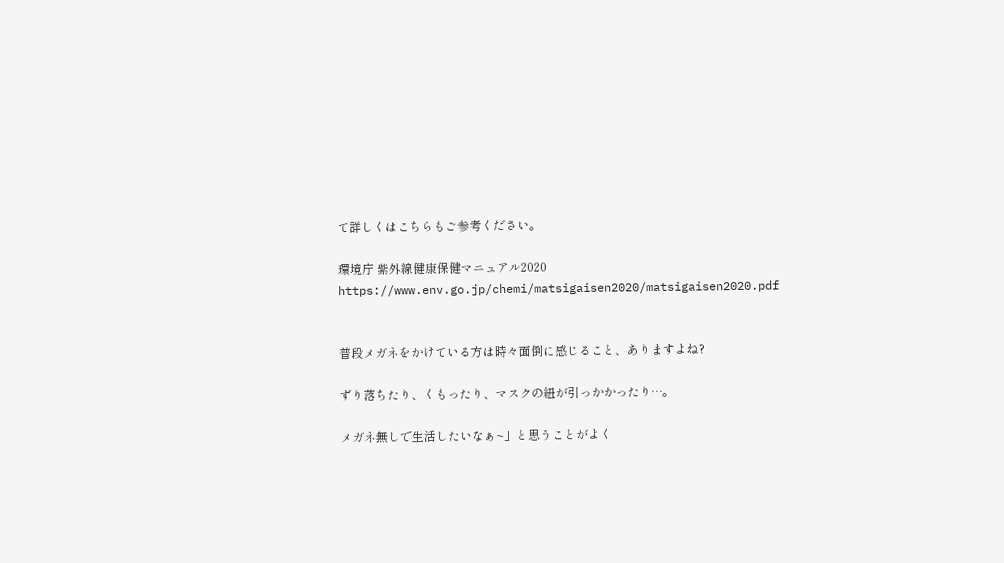て詳しくはこちらもご参考ください。

環境庁 紫外線健康保健マニュアル2020
https://www.env.go.jp/chemi/matsigaisen2020/matsigaisen2020.pdf


普段メガネをかけている方は時々面倒に感じること、ありますよね?

ずり落ちたり、くもったり、マスクの紐が引っかかったり…。

メガネ無しで生活したいなぁ~」と思うことがよく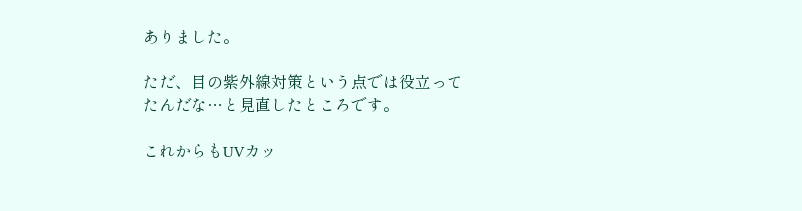ありました。

ただ、目の紫外線対策という点では役立ってたんだな…と見直したところです。

これからもUVカッ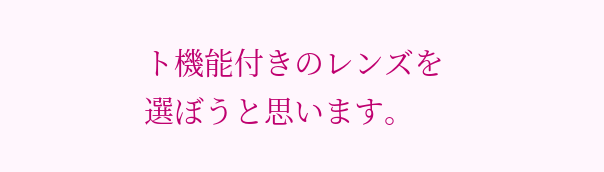ト機能付きのレンズを選ぼうと思います。